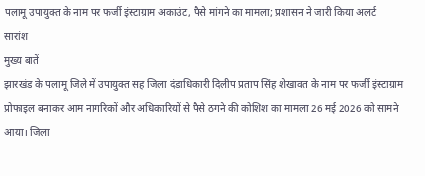पलामू उपायुक्त के नाम पर फर्जी इंस्टाग्राम अकाउंट, पैसे मांगने का मामला; प्रशासन ने जारी किया अलर्ट
सारांश
मुख्य बातें
झारखंड के पलामू जिले में उपायुक्त सह जिला दंडाधिकारी दिलीप प्रताप सिंह शेखावत के नाम पर फर्जी इंस्टाग्राम प्रोफाइल बनाकर आम नागरिकों और अधिकारियों से पैसे ठगने की कोशिश का मामला 26 मई 2026 को सामने आया। जिला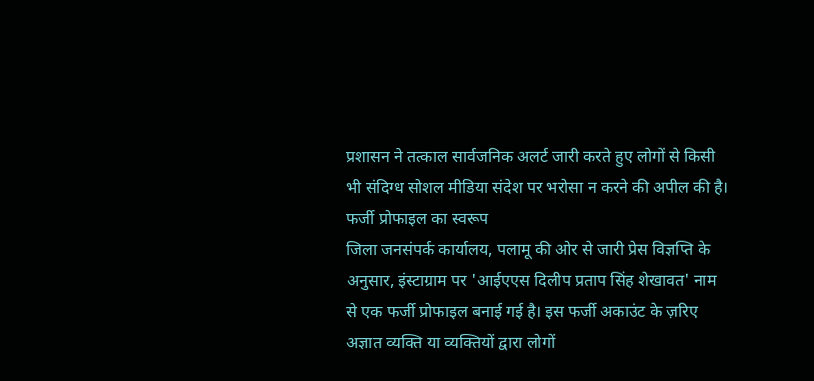प्रशासन ने तत्काल सार्वजनिक अलर्ट जारी करते हुए लोगों से किसी भी संदिग्ध सोशल मीडिया संदेश पर भरोसा न करने की अपील की है।
फर्जी प्रोफाइल का स्वरूप
जिला जनसंपर्क कार्यालय, पलामू की ओर से जारी प्रेस विज्ञप्ति के अनुसार, इंस्टाग्राम पर 'आईएएस दिलीप प्रताप सिंह शेखावत' नाम से एक फर्जी प्रोफाइल बनाई गई है। इस फर्जी अकाउंट के ज़रिए अज्ञात व्यक्ति या व्यक्तियों द्वारा लोगों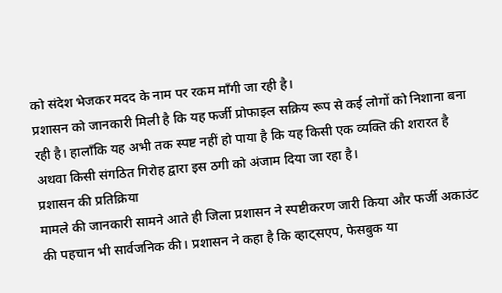को संदेश भेजकर मदद के नाम पर रकम माँगी जा रही है।
प्रशासन को जानकारी मिली है कि यह फर्जी प्रोफाइल सक्रिय रूप से कई लोगों को निशाना बना रही है। हालाँकि यह अभी तक स्पष्ट नहीं हो पाया है कि यह किसी एक व्यक्ति की शरारत है अथवा किसी संगठित गिरोह द्वारा इस ठगी को अंजाम दिया जा रहा है।
प्रशासन की प्रतिक्रिया
मामले की जानकारी सामने आते ही जिला प्रशासन ने स्पष्टीकरण जारी किया और फर्जी अकाउंट की पहचान भी सार्वजनिक की। प्रशासन ने कहा है कि व्हाट्सएप, फेसबुक या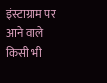इंस्टाग्राम पर आने वाले किसी भी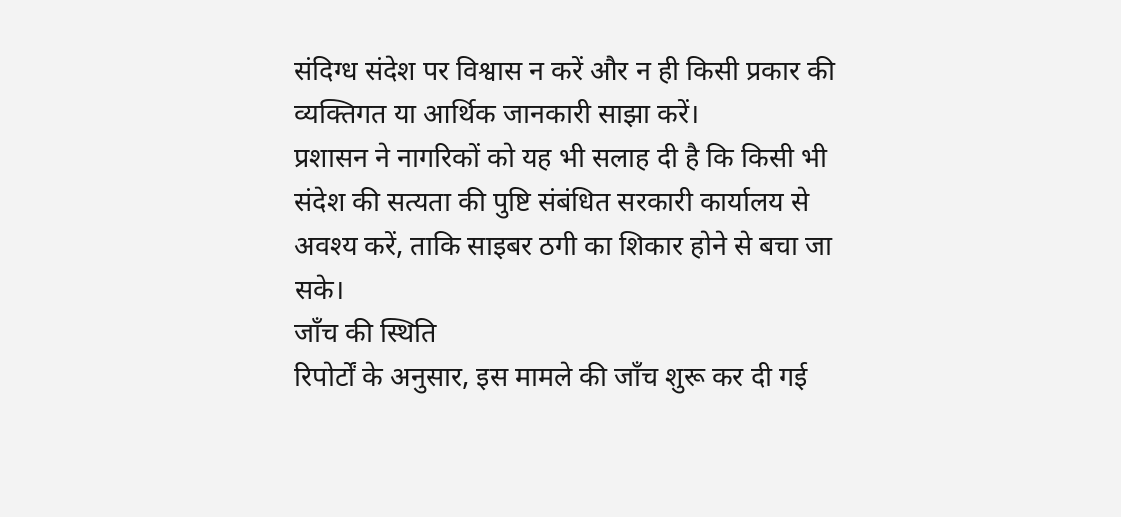संदिग्ध संदेश पर विश्वास न करें और न ही किसी प्रकार की व्यक्तिगत या आर्थिक जानकारी साझा करें।
प्रशासन ने नागरिकों को यह भी सलाह दी है कि किसी भी संदेश की सत्यता की पुष्टि संबंधित सरकारी कार्यालय से अवश्य करें, ताकि साइबर ठगी का शिकार होने से बचा जा सके।
जाँच की स्थिति
रिपोर्टों के अनुसार, इस मामले की जाँच शुरू कर दी गई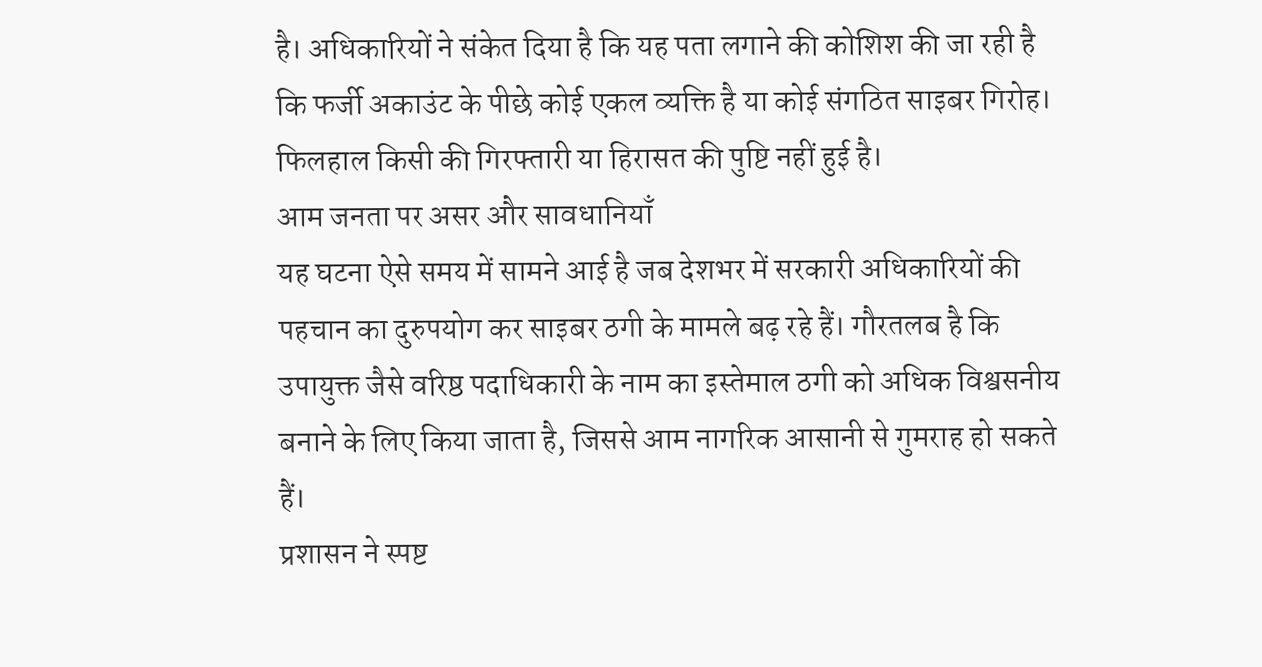है। अधिकारियों ने संकेत दिया है कि यह पता लगाने की कोशिश की जा रही है कि फर्जी अकाउंट के पीछे कोई एकल व्यक्ति है या कोई संगठित साइबर गिरोह। फिलहाल किसी की गिरफ्तारी या हिरासत की पुष्टि नहीं हुई है।
आम जनता पर असर और सावधानियाँ
यह घटना ऐसे समय में सामने आई है जब देशभर में सरकारी अधिकारियों की पहचान का दुरुपयोग कर साइबर ठगी के मामले बढ़ रहे हैं। गौरतलब है कि उपायुक्त जैसे वरिष्ठ पदाधिकारी के नाम का इस्तेमाल ठगी को अधिक विश्वसनीय बनाने के लिए किया जाता है, जिससे आम नागरिक आसानी से गुमराह हो सकते हैं।
प्रशासन ने स्पष्ट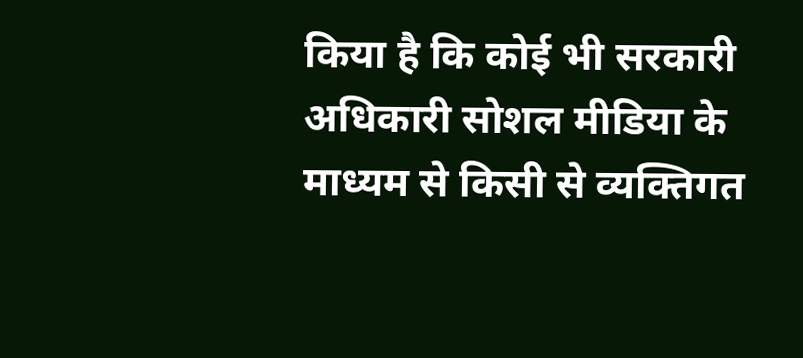किया है कि कोई भी सरकारी अधिकारी सोशल मीडिया के माध्यम से किसी से व्यक्तिगत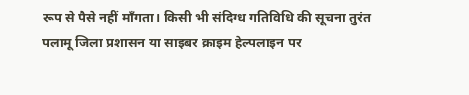रूप से पैसे नहीं माँगता। किसी भी संदिग्ध गतिविधि की सूचना तुरंत पलामू जिला प्रशासन या साइबर क्राइम हेल्पलाइन पर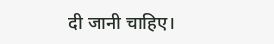दी जानी चाहिए।